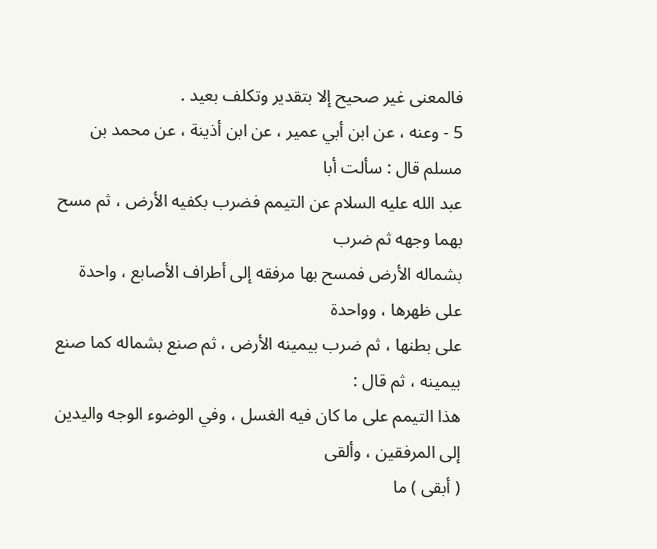فالمعنى غير صحيح إلا بتقدير وتكلف بعيد .
5 - وعنه ، عن ابن أبي عمير ، عن ابن أذينة ، عن محمد بن مسلم قال : سألت أبا
عبد الله عليه السلام عن التيمم فضرب بكفيه الأرض ، ثم مسح بهما وجهه ثم ضرب
بشماله الأرض فمسح بها مرفقه إلى أطراف الأصابع ، واحدة على ظهرها ، وواحدة
على بطنها ، ثم ضرب بيمينه الأرض ، ثم صنع بشماله كما صنع بيمينه ، ثم قال :
هذا التيمم على ما كان فيه الغسل ، وفي الوضوء الوجه واليدين إلى المرفقين ، وألقى
( أبقى ) ما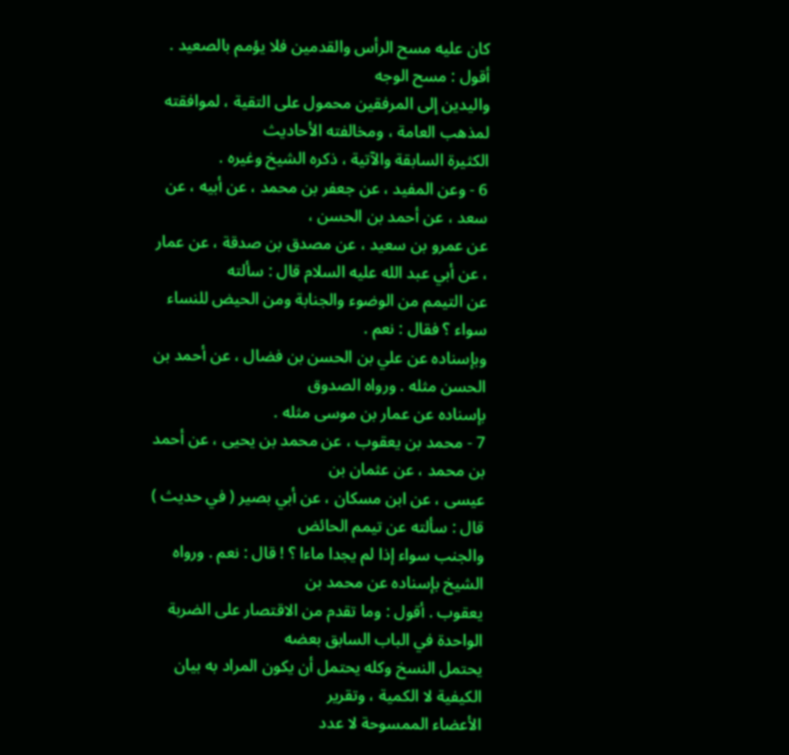كان عليه مسح الرأس والقدمين فلا يؤمم بالصعيد . أقول : مسح الوجه
واليدين إلى المرفقين محمول على التقية ، لموافقته لمذهب العامة ، ومخالفته الأحاديث
الكثيرة السابقة والآتية ، ذكره الشيخ وغيره .
6 - وعن المفيد ، عن جعفر بن محمد ، عن أبيه ، عن سعد ، عن أحمد بن الحسن ،
عن عمرو بن سعيد ، عن مصدق بن صدقة ، عن عمار ، عن أبي عبد الله عليه السلام قال : سألته
عن التيمم من الوضوء والجنابة ومن الحيض للنساء سواء ؟ فقال : نعم .
وبإسناده عن علي بن الحسن بن فضال ، عن أحمد بن الحسن مثله . ورواه الصدوق
بإسناده عن عمار بن موسى مثله .
7 - محمد بن يعقوب ، عن محمد بن يحيى ، عن أحمد بن محمد ، عن عثمان بن
عيسى ، عن ابن مسكان ، عن أبي بصير ( في حديث ) قال : سألته عن تيمم الحائض
والجنب سواء إذا لم يجدا ماءا ؟ ! قال : نعم . ورواه الشيخ بإسناده عن محمد بن
يعقوب . أقول : وما تقدم من الاقتصار على الضربة الواحدة في الباب السابق بعضه
يحتمل النسخ وكله يحتمل أن يكون المراد به بيان الكيفية لا الكمية ، وتقرير
الأعضاء الممسوحة لا عدد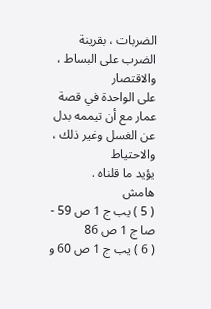الضربات ، بقرينة الضرب على البساط ، والاقتصار
على الواحدة في قصة عمار مع أن تيممه بدل عن الغسل وغير ذلك ، والاحتياط
يؤيد ما قلناه .
هامش
( 5 ) يب ج 1 ص 59 - صا ج 1 ص 86
( 6 ) يب ج 1 ص 60 و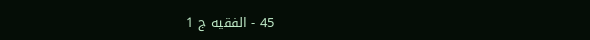45 - الفقيه ج 1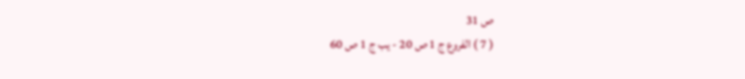ص 31
( 7 ) الفروع ج 1 ص 20 - يب ج 1 ص 60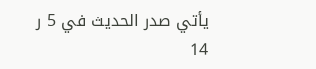يأتي صدر الحديث في 5 ر 14